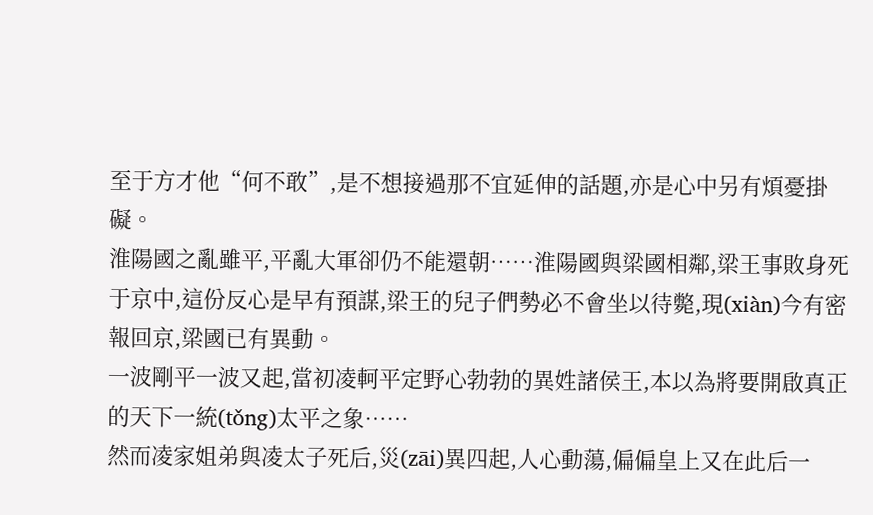至于方才他“何不敢”,是不想接過那不宜延伸的話題,亦是心中另有煩憂掛礙。
淮陽國之亂雖平,平亂大軍卻仍不能還朝……淮陽國與梁國相鄰,梁王事敗身死于京中,這份反心是早有預謀,梁王的兒子們勢必不會坐以待斃,現(xiàn)今有密報回京,梁國已有異動。
一波剛平一波又起,當初凌軻平定野心勃勃的異姓諸侯王,本以為將要開啟真正的天下一統(tǒng)太平之象……
然而凌家姐弟與凌太子死后,災(zāi)異四起,人心動蕩,偏偏皇上又在此后一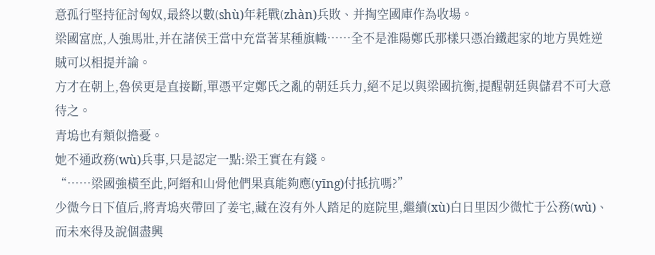意孤行堅持征討匈奴,最終以數(shù)年耗戰(zhàn)兵敗、并掏空國庫作為收場。
梁國富庶,人強馬壯,并在諸侯王當中充當著某種旗幟……全不是淮陽鄭氏那樣只憑冶鐵起家的地方異姓逆賊可以相提并論。
方才在朝上,魯侯更是直接斷,單憑平定鄭氏之亂的朝廷兵力,絕不足以與梁國抗衡,提醒朝廷與儲君不可大意待之。
青塢也有類似擔憂。
她不通政務(wù)兵事,只是認定一點:梁王實在有錢。
“……梁國強橫至此,阿縉和山骨他們果真能夠應(yīng)付抵抗嗎?”
少微今日下值后,將青塢夾帶回了姜宅,藏在沒有外人踏足的庭院里,繼續(xù)白日里因少微忙于公務(wù)、而未來得及說個盡興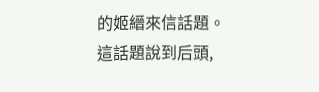的姬縉來信話題。
這話題說到后頭,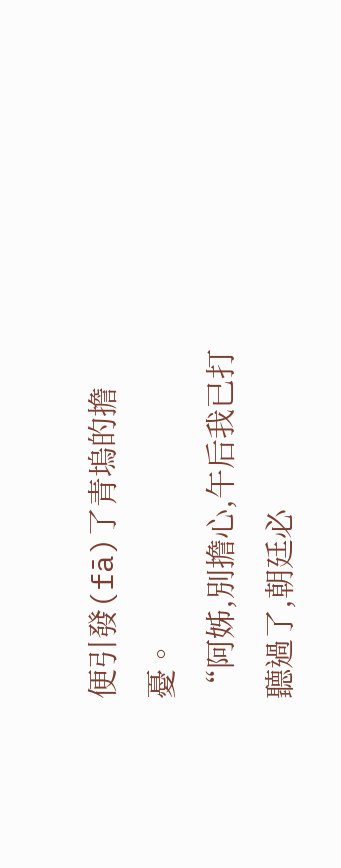便引發(fā)了青塢的擔憂。
“阿姊,別擔心,午后我已打聽過了,朝廷必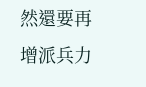然還要再增派兵力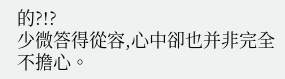的?!?
少微答得從容,心中卻也并非完全不擔心。